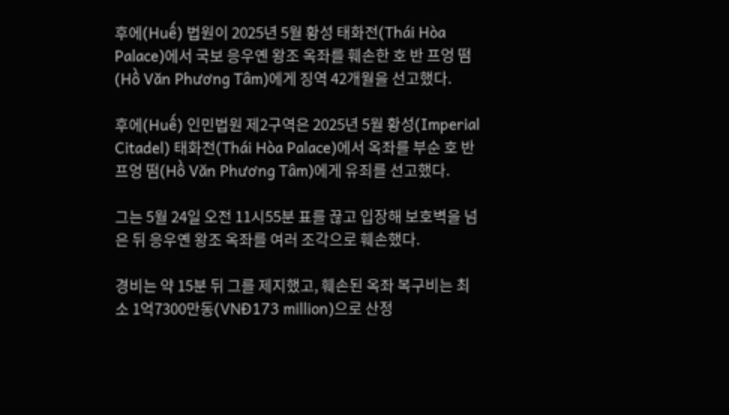후에(Huế) 법원이 2025년 5월 황성 태화전(Thái Hòa Palace)에서 국보 응우옌 왕조 옥좌를 훼손한 호 반 프엉 떰(Hồ Văn Phương Tâm)에게 징역 42개월을 선고했다.

후에(Huế) 인민법원 제2구역은 2025년 5월 황성(Imperial Citadel) 태화전(Thái Hòa Palace)에서 옥좌를 부순 호 반 프엉 떰(Hồ Văn Phương Tâm)에게 유죄를 선고했다.

그는 5월 24일 오전 11시55분 표를 끊고 입장해 보호벽을 넘은 뒤 응우옌 왕조 옥좌를 여러 조각으로 훼손했다.

경비는 약 15분 뒤 그를 제지했고, 훼손된 옥좌 복구비는 최소 1억7300만동(VNĐ173 million)으로 산정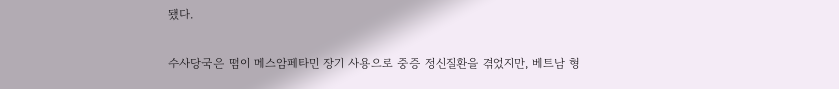됐다.

수사당국은 떰이 메스암페타민 장기 사용으로 중증 정신질환을 겪었지만, 베트남 형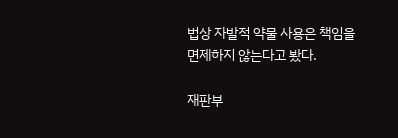법상 자발적 약물 사용은 책임을 면제하지 않는다고 봤다.

재판부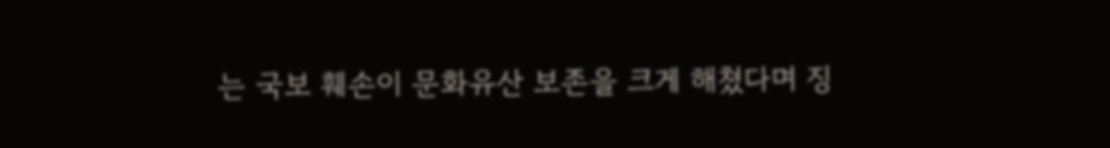는 국보 훼손이 문화유산 보존을 크게 해쳤다며 징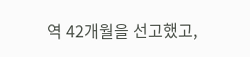역 42개월을 선고했고,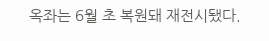옥좌는 6월 초 복원돼 재전시됐다.